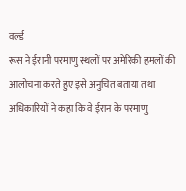वर्ल्ड
रूस ने ईरानी परमाणु स्थलों पर अमेरिकी हमलों की आलोचना करते हुए इसे अनुचित बताया तथा अधिकारियों ने कहा कि वे ईरान के परमाणु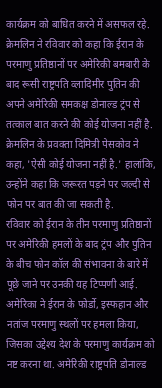कार्यक्रम को बाधित करने में असफल रहे.
क्रेमलिन ने रविवार को कहा कि ईरान के परमाणु प्रतिष्ठानों पर अमेरिकी बमबारी के बाद रूसी राष्ट्रपति व्लादिमीर पुतिन की अपने अमेरिकी समकक्ष डोनाल्ड ट्रंप से तत्काल बात करने की कोई योजना नहीं है. क्रेमलिन के प्रवक्ता दिमित्री पेसकोव ने कहा, 'ऐसी कोई योजना नहीं है.' हालांकि, उन्होंने कहा कि जरूरत पड़ने पर जल्दी से फोन पर बात की जा सकती है.
रविवार को ईरान के तीन परमाणु प्रतिष्ठानों पर अमेरिकी हमलों के बाद ट्रंप और पुतिन के बीच फोन कॉल की संभावना के बारे में पूछे जाने पर उनकी यह टिप्पणी आई.
अमेरिका ने ईरान के फोर्डो, इस्फहान और नतांज परमाणु स्थलों पर हमला किया, जिसका उद्देश्य देश के परमाणु कार्यक्रम को नष्ट करना था. अमेरिकी राष्ट्रपति डोनाल्ड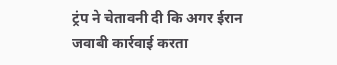ट्रंप ने चेतावनी दी कि अगर ईरान जवाबी कार्रवाई करता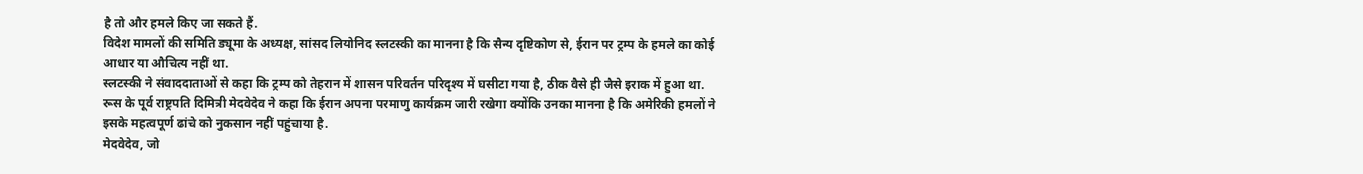है तो और हमले किए जा सकते हैं.
विदेश मामलों की समिति ड्यूमा के अध्यक्ष, सांसद लियोनिद स्लटस्की का मानना है कि सैन्य दृष्टिकोण से, ईरान पर ट्रम्प के हमले का कोई आधार या औचित्य नहीं था.
स्लटस्की ने संवाददाताओं से कहा कि ट्रम्प को तेहरान में शासन परिवर्तन परिदृश्य में घसीटा गया है, ठीक वैसे ही जैसे इराक में हुआ था.
रूस के पूर्व राष्ट्रपति दिमित्री मेदवेदेव ने कहा कि ईरान अपना परमाणु कार्यक्रम जारी रखेगा क्योंकि उनका मानना है कि अमेरिकी हमलों ने इसके महत्वपूर्ण ढांचे को नुकसान नहीं पहुंचाया है.
मेदवेदेव, जो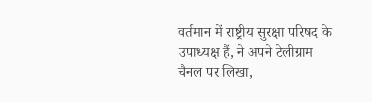वर्तमान में राष्ट्रीय सुरक्षा परिषद के उपाध्यक्ष हैं, ने अपने टेलीग्राम चैनल पर लिखा,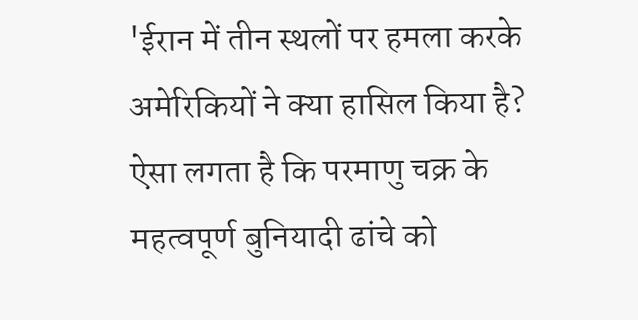'ईरान में तीन स्थलों पर हमला करके अमेरिकियों ने क्या हासिल किया है? ऐसा लगता है कि परमाणु चक्र के महत्वपूर्ण बुनियादी ढांचे को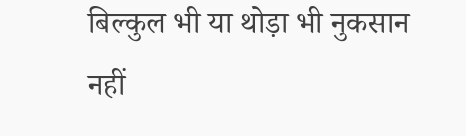बिल्कुल भी या थोड़ा भी नुकसान नहीं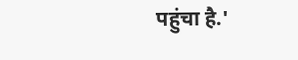पहुंचा है.'